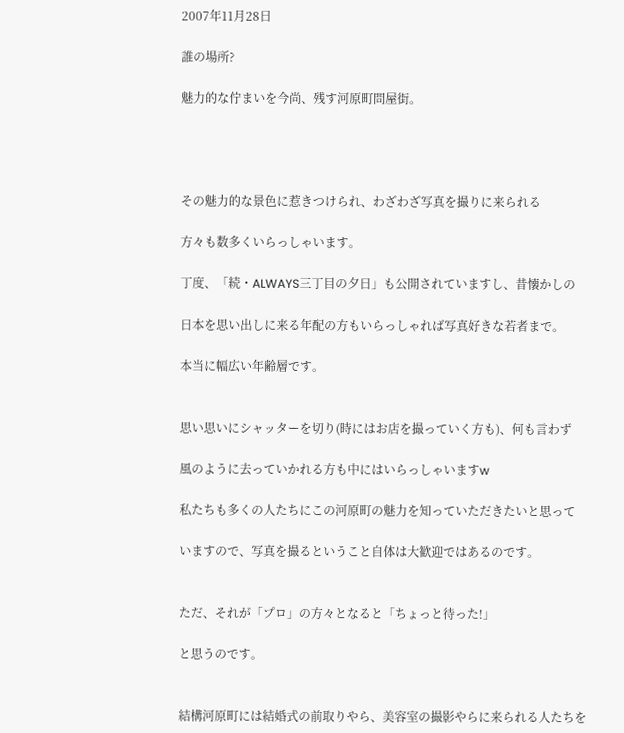2007年11月28日

誰の場所?

魅力的な佇まいを今尚、残す河原町問屋街。




その魅力的な景色に惹きつけられ、わざわざ写真を撮りに来られる

方々も数多くいらっしゃいます。

丁度、「続・ALWAYS三丁目の夕日」も公開されていますし、昔懐かしの

日本を思い出しに来る年配の方もいらっしゃれば写真好きな若者まで。

本当に幅広い年齢層です。


思い思いにシャッターを切り(時にはお店を撮っていく方も)、何も言わず

風のように去っていかれる方も中にはいらっしゃいますw

私たちも多くの人たちにこの河原町の魅力を知っていただきたいと思って

いますので、写真を撮るということ自体は大歓迎ではあるのです。


ただ、それが「プロ」の方々となると「ちょっと待った!」

と思うのです。


結構河原町には結婚式の前取りやら、美容室の撮影やらに来られる人たちを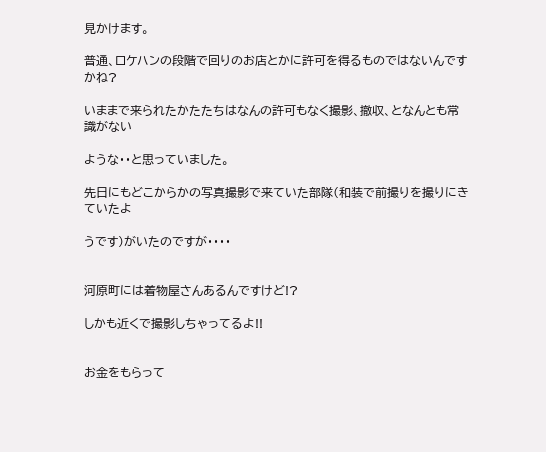見かけます。

普通、ロケハンの段階で回りのお店とかに許可を得るものではないんですかね?

いままで来られたかたたちはなんの許可もなく撮影、撤収、となんとも常識がない

ような・・と思っていました。

先日にもどこからかの写真撮影で来ていた部隊(和装で前撮りを撮りにきていたよ

うです)がいたのですが・・・・


河原町には着物屋さんあるんですけど!?

しかも近くで撮影しちゃってるよ!!


お金をもらって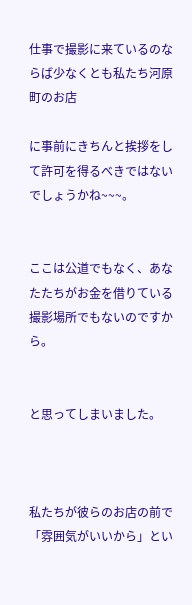仕事で撮影に来ているのならば少なくとも私たち河原町のお店

に事前にきちんと挨拶をして許可を得るべきではないでしょうかね~~~。


ここは公道でもなく、あなたたちがお金を借りている撮影場所でもないのですから。


と思ってしまいました。



私たちが彼らのお店の前で「雰囲気がいいから」とい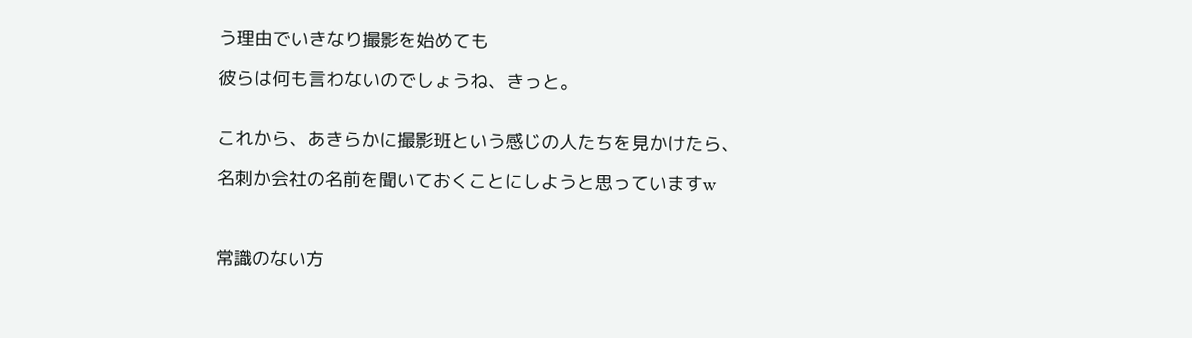う理由でいきなり撮影を始めても

彼らは何も言わないのでしょうね、きっと。


これから、あきらかに撮影班という感じの人たちを見かけたら、

名刺か会社の名前を聞いておくことにしようと思っていますw



常識のない方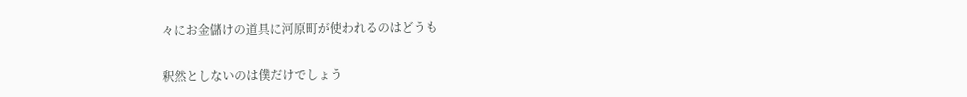々にお金儲けの道具に河原町が使われるのはどうも

釈然としないのは僕だけでしょう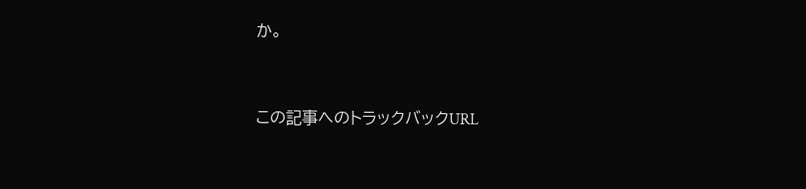か。


この記事へのトラックバックURL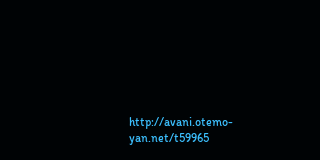http://avani.otemo-yan.net/t59965